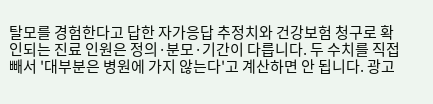탈모를 경험한다고 답한 자가응답 추정치와 건강보험 청구로 확인되는 진료 인원은 정의·분모·기간이 다릅니다. 두 수치를 직접 빼서 '대부분은 병원에 가지 않는다'고 계산하면 안 됩니다. 광고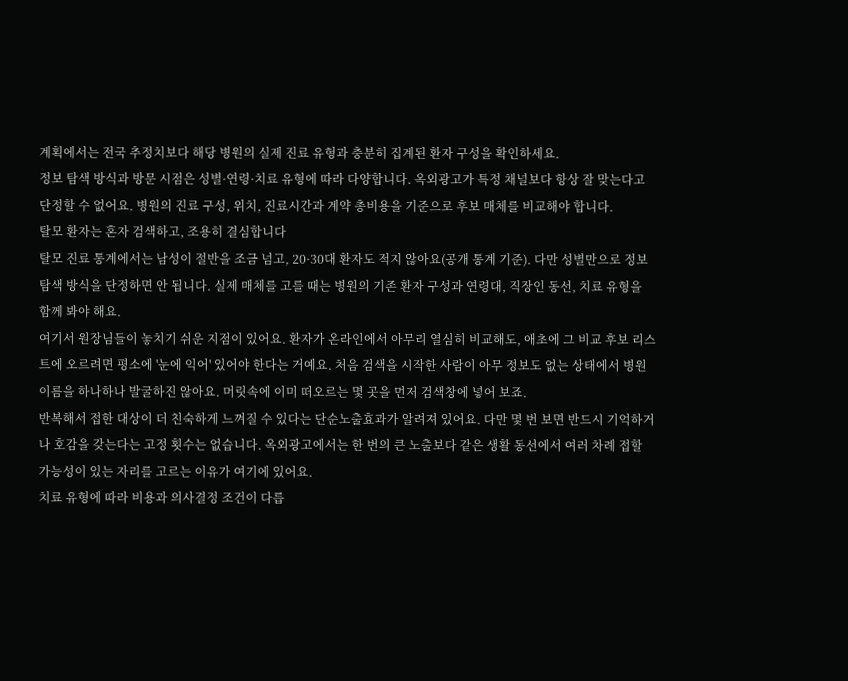계획에서는 전국 추정치보다 해당 병원의 실제 진료 유형과 충분히 집계된 환자 구성을 확인하세요.
정보 탐색 방식과 방문 시점은 성별·연령·치료 유형에 따라 다양합니다. 옥외광고가 특정 채널보다 항상 잘 맞는다고 단정할 수 없어요. 병원의 진료 구성, 위치, 진료시간과 계약 총비용을 기준으로 후보 매체를 비교해야 합니다.
탈모 환자는 혼자 검색하고, 조용히 결심합니다
탈모 진료 통계에서는 남성이 절반을 조금 넘고, 20·30대 환자도 적지 않아요(공개 통계 기준). 다만 성별만으로 정보 탐색 방식을 단정하면 안 됩니다. 실제 매체를 고를 때는 병원의 기존 환자 구성과 연령대, 직장인 동선, 치료 유형을 함께 봐야 해요.
여기서 원장님들이 놓치기 쉬운 지점이 있어요. 환자가 온라인에서 아무리 열심히 비교해도, 애초에 그 비교 후보 리스트에 오르려면 평소에 '눈에 익어' 있어야 한다는 거예요. 처음 검색을 시작한 사람이 아무 정보도 없는 상태에서 병원 이름을 하나하나 발굴하진 않아요. 머릿속에 이미 떠오르는 몇 곳을 먼저 검색창에 넣어 보죠.
반복해서 접한 대상이 더 친숙하게 느껴질 수 있다는 단순노출효과가 알려져 있어요. 다만 몇 번 보면 반드시 기억하거나 호감을 갖는다는 고정 횟수는 없습니다. 옥외광고에서는 한 번의 큰 노출보다 같은 생활 동선에서 여러 차례 접할 가능성이 있는 자리를 고르는 이유가 여기에 있어요.
치료 유형에 따라 비용과 의사결정 조건이 다릅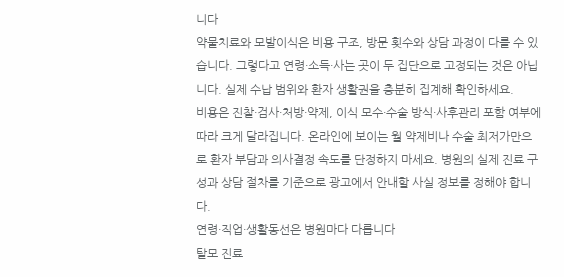니다
약물치료와 모발이식은 비용 구조, 방문 횟수와 상담 과정이 다를 수 있습니다. 그렇다고 연령·소득·사는 곳이 두 집단으로 고정되는 것은 아닙니다. 실제 수납 범위와 환자 생활권을 충분히 집계해 확인하세요.
비용은 진찰·검사·처방·약제, 이식 모수·수술 방식·사후관리 포함 여부에 따라 크게 달라집니다. 온라인에 보이는 월 약제비나 수술 최저가만으로 환자 부담과 의사결정 속도를 단정하지 마세요. 병원의 실제 진료 구성과 상담 절차를 기준으로 광고에서 안내할 사실 정보를 정해야 합니다.
연령·직업·생활동선은 병원마다 다릅니다
탈모 진료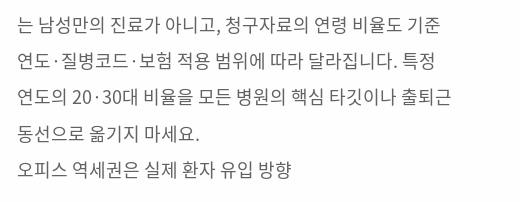는 남성만의 진료가 아니고, 청구자료의 연령 비율도 기준 연도·질병코드·보험 적용 범위에 따라 달라집니다. 특정 연도의 20·30대 비율을 모든 병원의 핵심 타깃이나 출퇴근 동선으로 옮기지 마세요.
오피스 역세권은 실제 환자 유입 방향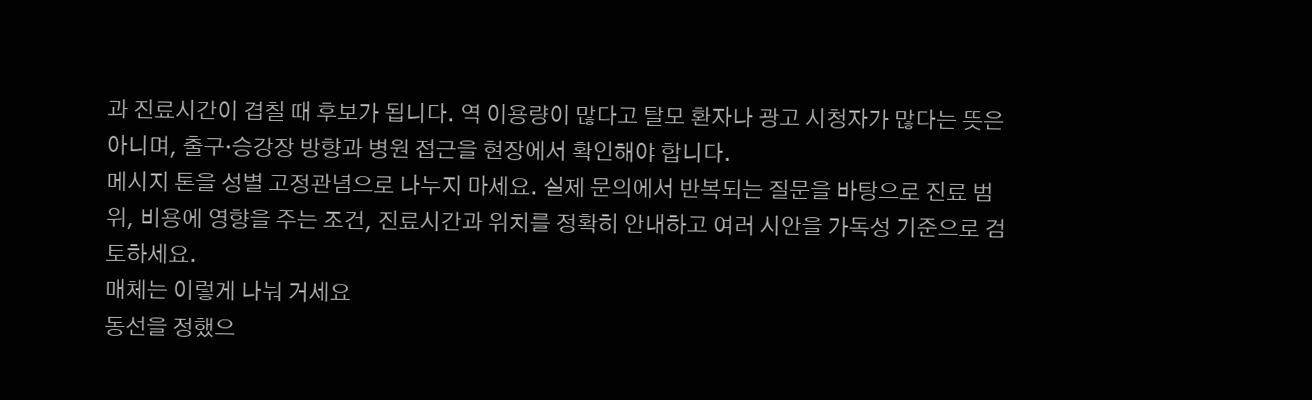과 진료시간이 겹칠 때 후보가 됩니다. 역 이용량이 많다고 탈모 환자나 광고 시청자가 많다는 뜻은 아니며, 출구·승강장 방향과 병원 접근을 현장에서 확인해야 합니다.
메시지 톤을 성별 고정관념으로 나누지 마세요. 실제 문의에서 반복되는 질문을 바탕으로 진료 범위, 비용에 영향을 주는 조건, 진료시간과 위치를 정확히 안내하고 여러 시안을 가독성 기준으로 검토하세요.
매체는 이렇게 나눠 거세요
동선을 정했으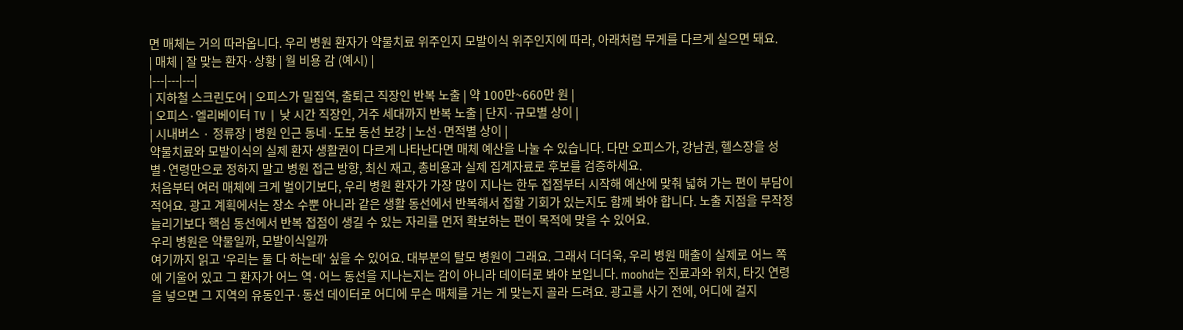면 매체는 거의 따라옵니다. 우리 병원 환자가 약물치료 위주인지 모발이식 위주인지에 따라, 아래처럼 무게를 다르게 실으면 돼요.
| 매체 | 잘 맞는 환자·상황 | 월 비용 감 (예시) |
|---|---|---|
| 지하철 스크린도어 | 오피스가 밀집역, 출퇴근 직장인 반복 노출 | 약 100만~660만 원 |
| 오피스·엘리베이터 TV | 낮 시간 직장인, 거주 세대까지 반복 노출 | 단지·규모별 상이 |
| 시내버스 · 정류장 | 병원 인근 동네·도보 동선 보강 | 노선·면적별 상이 |
약물치료와 모발이식의 실제 환자 생활권이 다르게 나타난다면 매체 예산을 나눌 수 있습니다. 다만 오피스가, 강남권, 헬스장을 성별·연령만으로 정하지 말고 병원 접근 방향, 최신 재고, 총비용과 실제 집계자료로 후보를 검증하세요.
처음부터 여러 매체에 크게 벌이기보다, 우리 병원 환자가 가장 많이 지나는 한두 접점부터 시작해 예산에 맞춰 넓혀 가는 편이 부담이 적어요. 광고 계획에서는 장소 수뿐 아니라 같은 생활 동선에서 반복해서 접할 기회가 있는지도 함께 봐야 합니다. 노출 지점을 무작정 늘리기보다 핵심 동선에서 반복 접점이 생길 수 있는 자리를 먼저 확보하는 편이 목적에 맞을 수 있어요.
우리 병원은 약물일까, 모발이식일까
여기까지 읽고 '우리는 둘 다 하는데' 싶을 수 있어요. 대부분의 탈모 병원이 그래요. 그래서 더더욱, 우리 병원 매출이 실제로 어느 쪽에 기울어 있고 그 환자가 어느 역·어느 동선을 지나는지는 감이 아니라 데이터로 봐야 보입니다. moohd는 진료과와 위치, 타깃 연령을 넣으면 그 지역의 유동인구·동선 데이터로 어디에 무슨 매체를 거는 게 맞는지 골라 드려요. 광고를 사기 전에, 어디에 걸지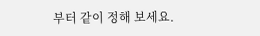부터 같이 정해 보세요.